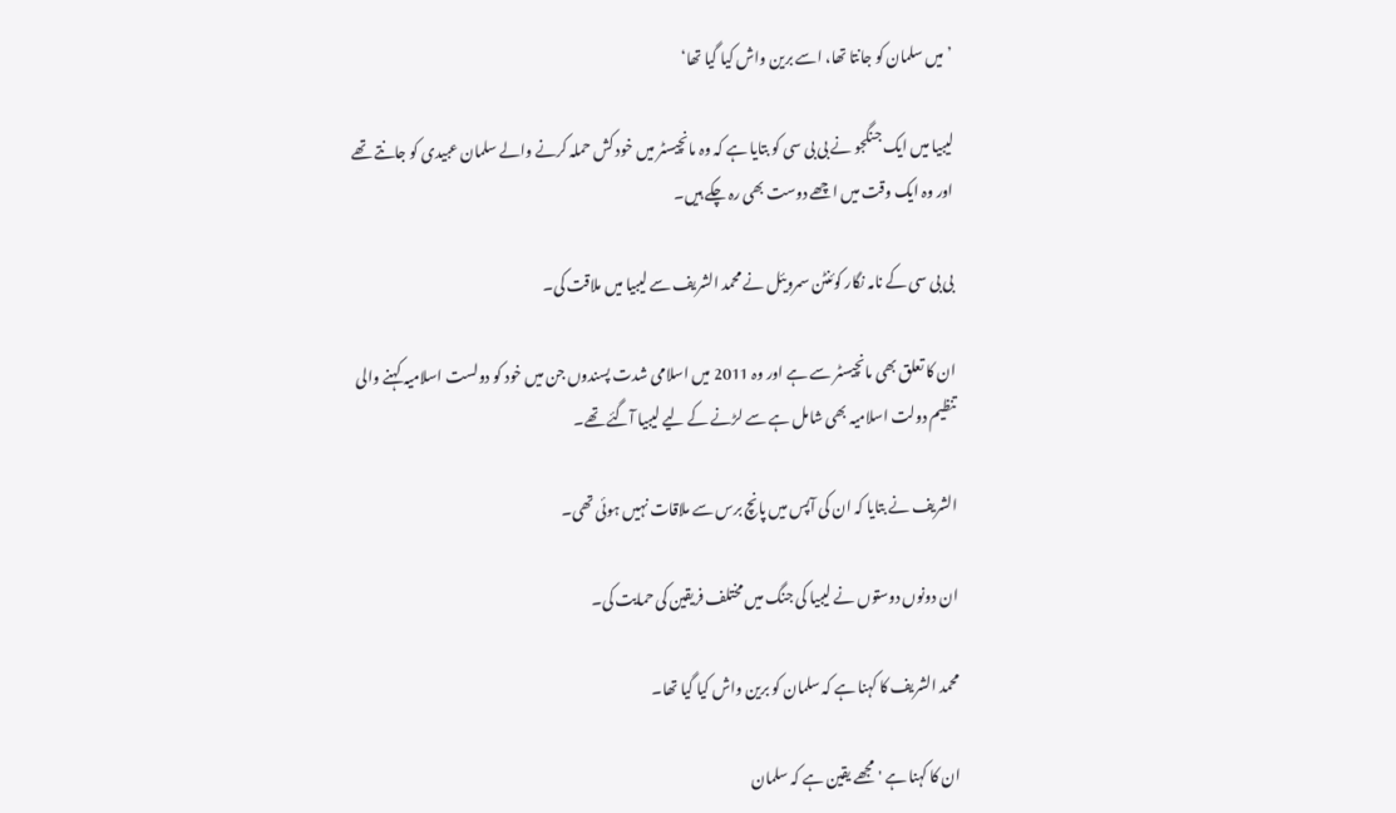’میں سلمان کو جانتا تھا، اسے برین واش کیا گیا تھا‘

لیبیا میں ایک جنگجو نے بی بی سی کو بتایا ہے کہ وہ مانچیسٹر میں خود کش حملہ کرنے والے سلمان عبیدی کو جانتے تھے اور وہ ایک وقت میں اچھے دوست بھی رہ چکے ہیں۔

بی بی سی کے نامہ نگار کوئنٹن سمرویئل نے محمد الشریف سے لیبیا میں ملاقت کی۔

ان کا تعلق بھی مانچیسٹر سے ہے اور وہ 2011 میں اسلامی شدت پسندوں جن میں خود کو دولست اسلامیہ کہنے والی تنظیم دولت اسلامیہ بھی شامل ہے سے لڑنے کے لیے لیبیا آگئے تھے۔

الشریف نے بتایا کہ ان کی آپس میں پانچ برس سے ملاقات نہیں ہوئی تھی۔

ان دونوں دوستوں نے لیبیا کی جنگ میں مختلف فریقین کی حمایت کی۔

محمد الشریف کا کہنا ہے کہ سلمان کو برین واش کیا گیا تھا۔

ان کا کہنا ہے 'مجھے یقین ہے کہ سلمان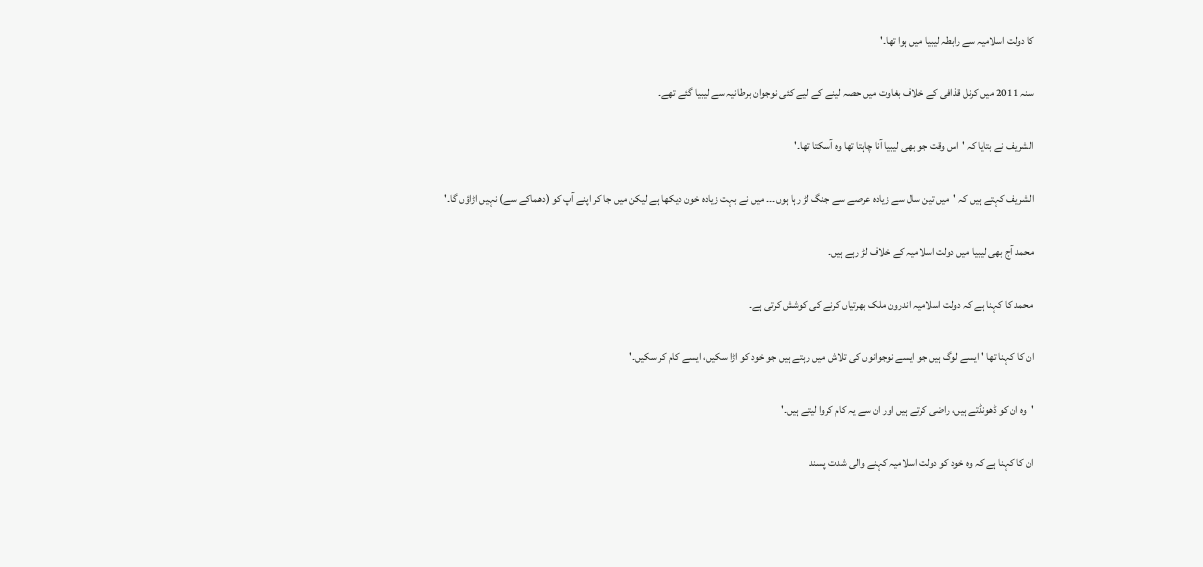کا دولت اسلامیہ سے رابطہ لیبیا میں ہوا تھا۔'

سنہ 2011 میں کرنل قذافی کے خلاف بغاوت میں حصہ لینے کے لیے کئی نوجوان برطانیہ سے لیبیا گئے تھے۔

الشریف نے بتایا کہ 'اس وقت جو بھی لیبیا آنا چاہتا تھا وہ آسکتا تھا۔'

الشریف کہتے ہیں کہ 'میں تین سال سے زیادہ عرصے سے جنگ لڑ رہا ہوں۔۔۔ میں نے بہت زیادہ خون دیکھا ہے لیکن میں جا کر اپنے آپ کو (دھماکے سے) نہیں اڑاؤں گا۔'

محمد آج بھی لیبیا میں دولت اسلامیہ کے خلاف لڑ رہے ہیں۔

محمد کا کہنا ہے کہ دولت اسلامیہ اندرون ملک بھرتیاں کرنے کی کوشش کرتی ہے۔

ان کا کہنا تھا ' ایسے لوگ ہیں جو ایسے نوجوانوں کی تلاش میں رہتے ہیں جو خود کو اڑا سکیں، ایسے کام کر سکیں۔'

'وہ ان کو ڈھونڈتے ہیں، راضی کرتے ہیں اور ان سے یہ کام کروا لیتے ہیں۔'

ان کا کہنا ہے کہ وہ خود کو دولت اسلامیہ کہنے والی شدت پسند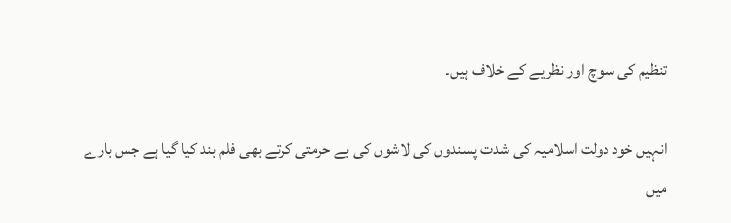تنظیم کی سوچ اور نظریے کے خلاف ہیں۔

انہیں خود دولت اسلامیہ کی شدت پسندوں کی لاشوں کی بے حرمتی کرتے بھی فلم بند کیا گیا ہے جس بارے میں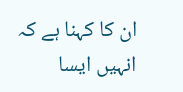ان کا کہنا ہے کہ انہیں ایسا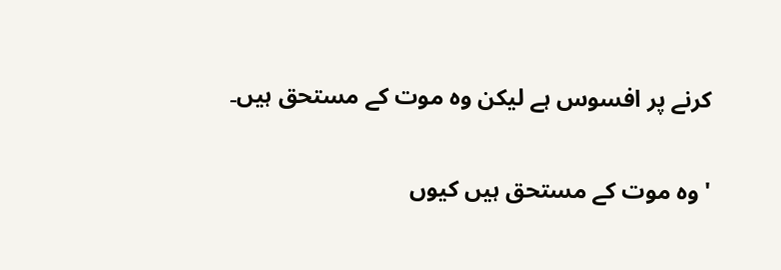کرنے پر افسوس ہے لیکن وہ موت کے مستحق ہیں۔

'وہ موت کے مستحق ہیں کیوں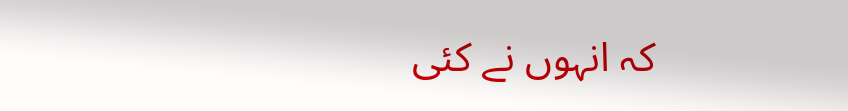کہ انہوں نے کئی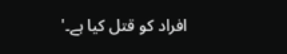افراد کو قتل کیا ہے۔'